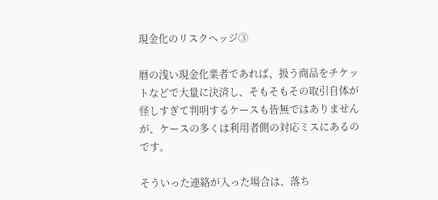現金化のリスクヘッジ③

暦の浅い現金化業者であれば、扱う商品をチケットなどで大量に決済し、そもそもその取引自体が怪しすぎて判明するケースも皆無ではありませんが、ケースの多くは利用者側の対応ミスにあるのです。

そういった連絡が入った場合は、落ち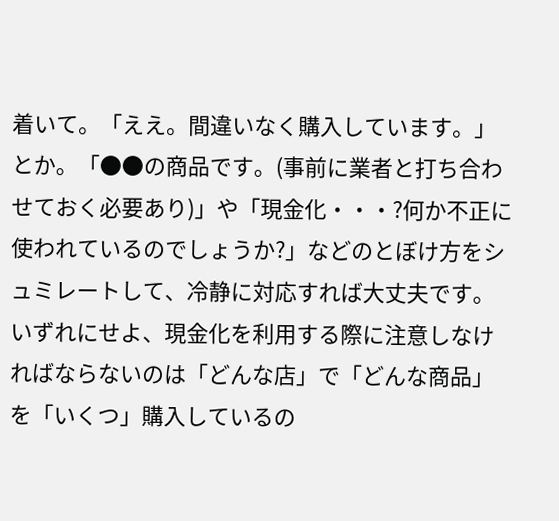着いて。「ええ。間違いなく購入しています。」とか。「●●の商品です。(事前に業者と打ち合わせておく必要あり)」や「現金化・・・?何か不正に使われているのでしょうか?」などのとぼけ方をシュミレートして、冷静に対応すれば大丈夫です。
いずれにせよ、現金化を利用する際に注意しなければならないのは「どんな店」で「どんな商品」を「いくつ」購入しているの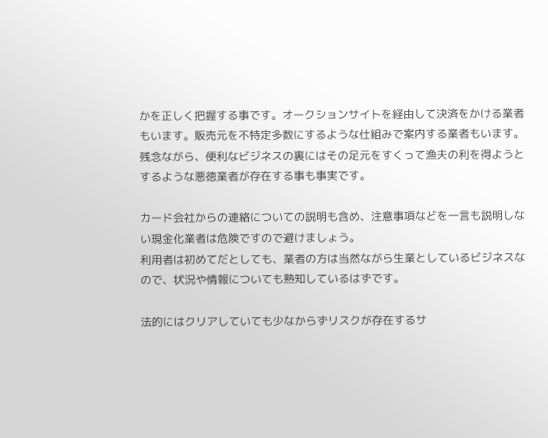かを正しく把握する事です。オークションサイトを経由して決済をかける業者もいます。販売元を不特定多数にするような仕組みで案内する業者もいます。
残念ながら、便利なビジネスの裏にはその足元をすくって漁夫の利を得ようとするような悪徳業者が存在する事も事実です。

カード会社からの連絡についての説明も含め、注意事項などを一言も説明しない現金化業者は危険ですので避けましょう。
利用者は初めてだとしても、業者の方は当然ながら生業としているビジネスなので、状況や情報についても熟知しているはずです。

法的にはクリアしていても少なからずリスクが存在するサ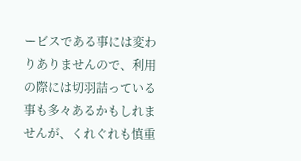ービスである事には変わりありませんので、利用の際には切羽詰っている事も多々あるかもしれませんが、くれぐれも慎重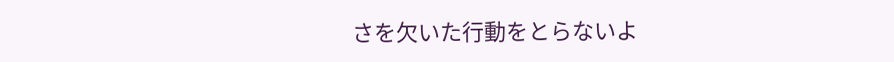さを欠いた行動をとらないよ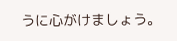うに心がけましょう。